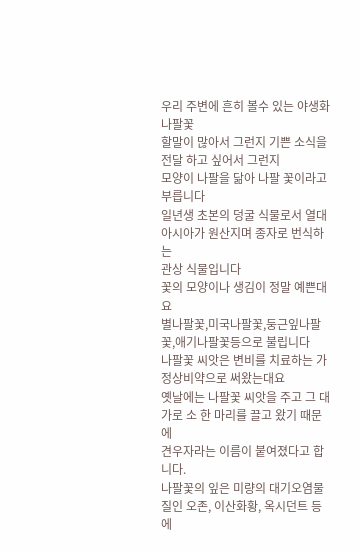우리 주변에 흔히 볼수 있는 야생화 나팔꽃
할말이 많아서 그런지 기쁜 소식을 전달 하고 싶어서 그런지
모양이 나팔을 닮아 나팔 꽃이라고 부릅니다
일년생 초본의 덩굴 식물로서 열대아시아가 원산지며 종자로 번식하는
관상 식물입니다
꽃의 모양이나 생김이 정말 예쁜대요
별나팔꽃,미국나팔꽃,둥근잎나팔꽃,애기나팔꽃등으로 불립니다
나팔꽃 씨앗은 변비를 치료하는 가정상비약으로 써왔는대요
옛날에는 나팔꽃 씨앗을 주고 그 대가로 소 한 마리를 끌고 왔기 때문에
견우자라는 이름이 붙여졌다고 합니다.
나팔꽃의 잎은 미량의 대기오염물질인 오존, 이산화황, 옥시던트 등에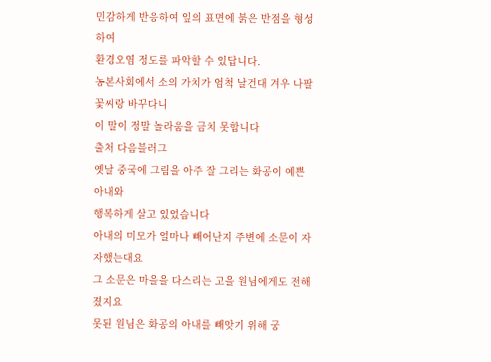민감하게 반응하여 잎의 표면에 붉은 반점을 형성하여
환경오염 정도를 파악할 수 있답니다.
농본사회에서 소의 가치가 엄척 날건대 겨우 나팔꽃씨랑 바꾸다니
이 말이 정말 놀라움을 금치 못합니다
출처 다음블러그
옛날 중국에 그림을 아주 잘 그리는 화공이 예쁜 아내와
행복하게 살고 있었습니다
아내의 미모가 얼마나 빼어난지 주변에 소문이 자자했는대요
그 소문은 마을을 다스리는 고을 원님에게도 전해졌지요
못된 원님은 화공의 아내를 빼앗기 위해 궁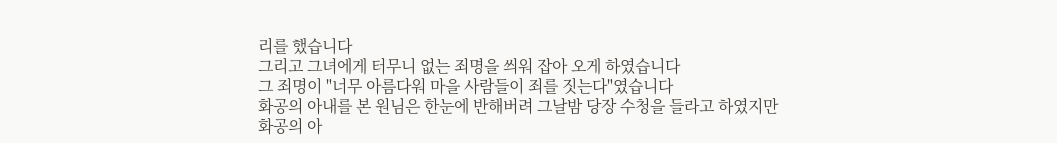리를 했습니다
그리고 그녀에게 터무니 없는 죄명을 씌워 잡아 오게 하였습니다
그 죄명이 "너무 아름다워 마을 사람들이 죄를 짓는다"였습니다
화공의 아내를 본 원님은 한눈에 반해버려 그날밤 당장 수청을 들라고 하였지만
화공의 아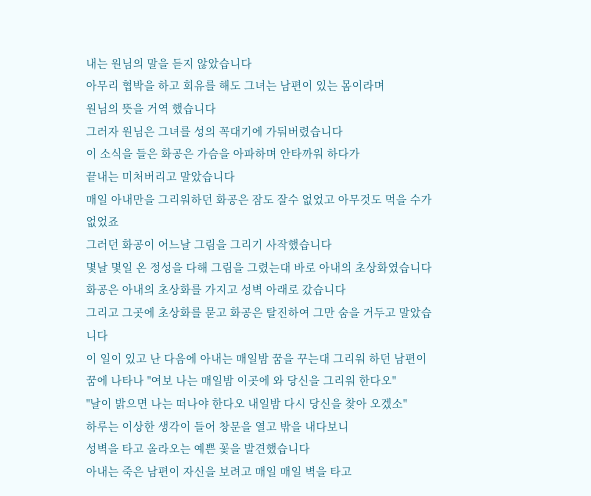내는 원님의 말을 듣지 않았습니다
아무리 협박을 하고 회유를 해도 그녀는 남편이 있는 몸이라며
원님의 뜻을 거역 했습니다
그러자 원님은 그녀를 성의 꼭대기에 가둬버렸습니다
이 소식을 들은 화공은 가슴을 아파하며 안타까워 하다가
끝내는 미처버리고 말았습니다
매일 아내만을 그리워하던 화공은 잠도 잘수 없었고 아무것도 먹을 수가 없었죠
그러던 화공이 어느날 그림을 그리기 사작했습니다
몇날 몇일 온 정성을 다해 그림을 그렸는대 바로 아내의 초상화였습니다
화공은 아내의 초상화를 가지고 성벽 아래로 갔습니다
그리고 그곳에 초상화를 묻고 화공은 탈진하여 그만 숨을 거두고 말았습니다
이 일이 있고 난 다음에 아내는 매일밤 꿈을 꾸는대 그리워 하던 남편이
꿈에 나타나 "여보 나는 매일밤 이곳에 와 당신을 그리워 한다오"
"날이 밝으면 나는 떠나야 한다오 내일밤 다시 당신을 찾아 오겠소"
하루는 이상한 생각이 들어 창문을 열고 밖을 내다보니
성벽을 타고 올라오는 예쁜 꽃을 발견했습니다
아내는 죽은 남편이 자신을 보려고 매일 매일 벽을 타고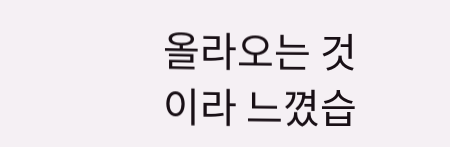올라오는 것이라 느꼈습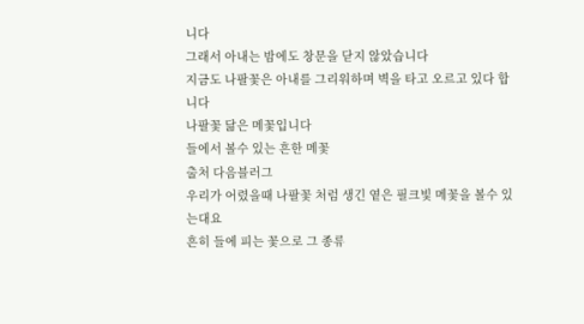니다
그래서 아내는 밤에도 창문을 닫지 않았습니다
지금도 나팔꽃은 아내를 그리워하며 벽을 타고 오르고 있다 합니다
나팔꽃 닮은 메꽃입니다
들에서 볼수 있는 흔한 메꽃
출처 다음블러그
우리가 어렸을때 나팔꽃 처럼 생긴 옅은 필크빛 메꽃을 볼수 있는대요
흔히 들에 피는 꽃으로 그 종류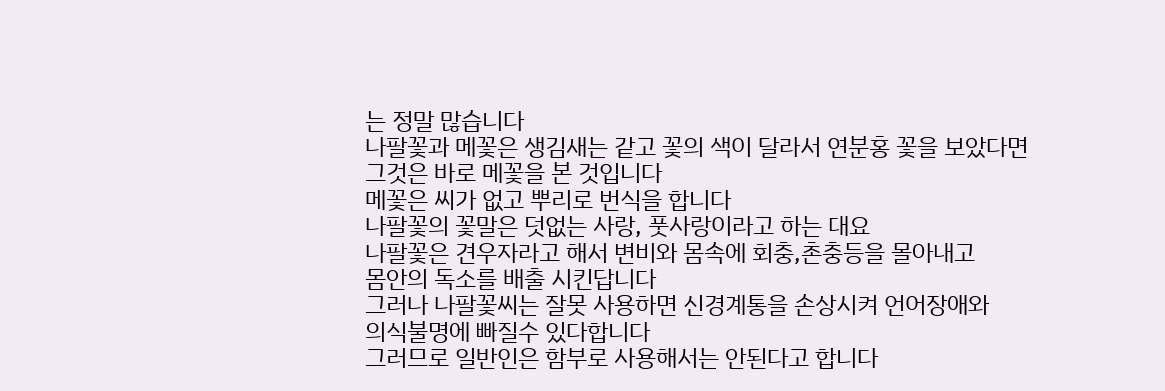는 정말 많습니다
나팔꽃과 메꽃은 생김새는 같고 꽃의 색이 달라서 연분홍 꽃을 보았다면
그것은 바로 메꽃을 본 것입니다
메꽃은 씨가 없고 뿌리로 번식을 합니다
나팔꽃의 꽃말은 덧없는 사랑, 풋사랑이라고 하는 대요
나팔꽃은 견우자라고 해서 변비와 몸속에 회충,촌충등을 몰아내고
몸안의 독소를 배출 시킨답니다
그러나 나팔꽃씨는 잘못 사용하면 신경계통을 손상시켜 언어장애와
의식불명에 빠질수 있다합니다
그러므로 일반인은 함부로 사용해서는 안된다고 합니다